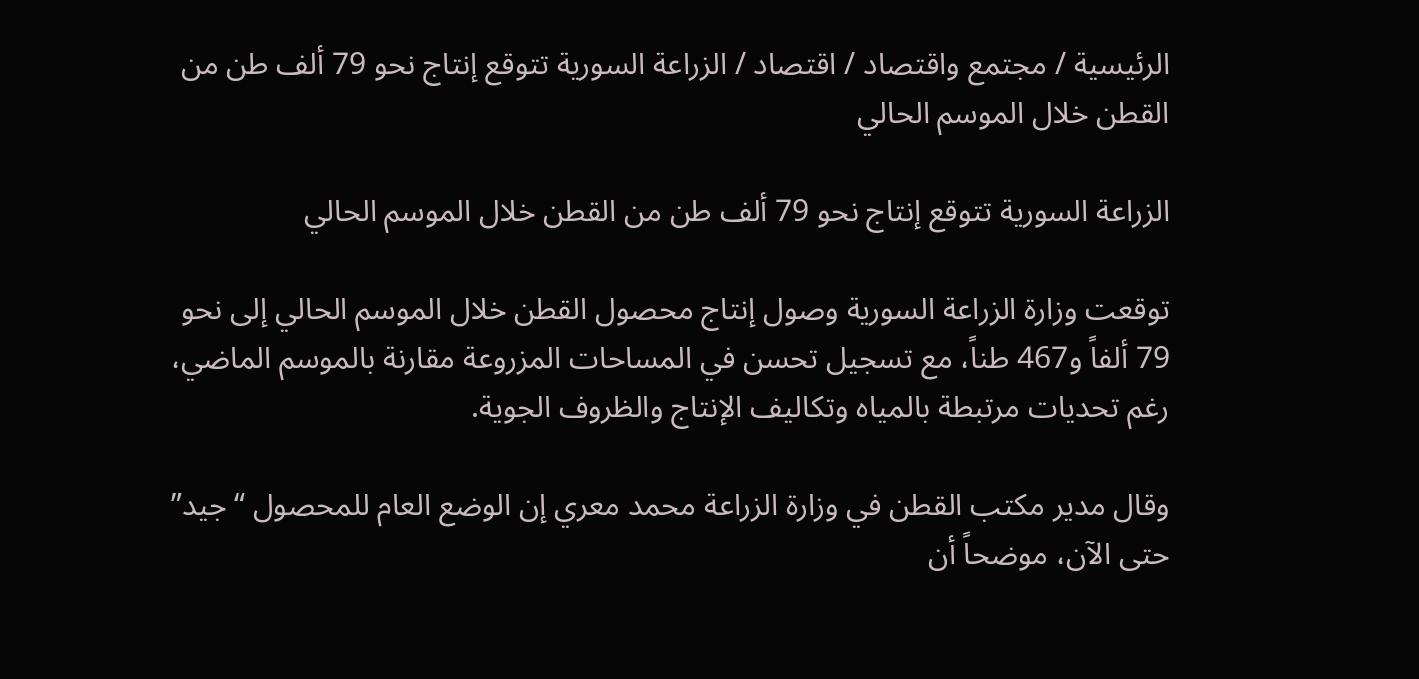الرئيسية / مجتمع واقتصاد / اقتصاد / الزراعة السورية تتوقع إنتاج نحو 79 ألف طن من القطن خلال الموسم الحالي

الزراعة السورية تتوقع إنتاج نحو 79 ألف طن من القطن خلال الموسم الحالي

توقعت وزارة الزراعة السورية وصول إنتاج محصول القطن خلال الموسم الحالي إلى نحو 79 ألفاً و467 طناً، مع تسجيل تحسن في المساحات المزروعة مقارنة بالموسم الماضي، رغم تحديات مرتبطة بالمياه وتكاليف الإنتاج والظروف الجوية.

وقال مدير مكتب القطن في وزارة الزراعة محمد معري إن الوضع العام للمحصول “جيد” حتى الآن، موضحاً أن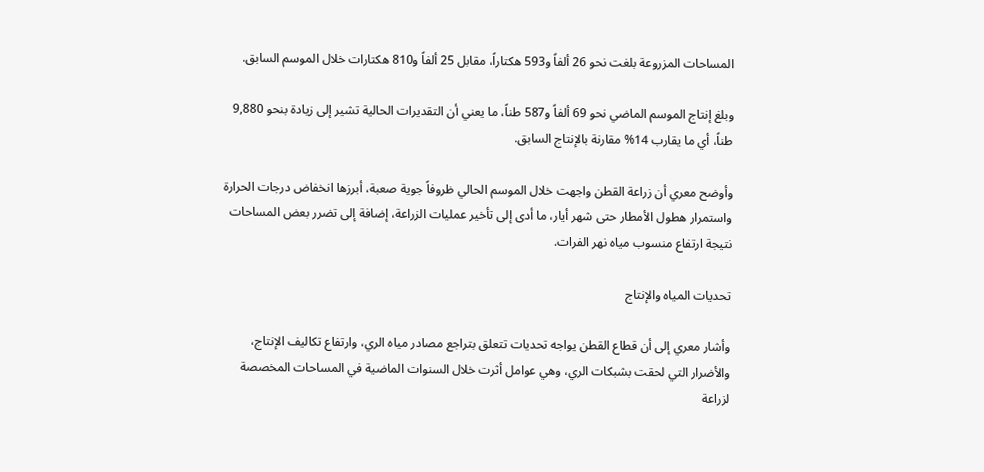المساحات المزروعة بلغت نحو 26 ألفاً و593 هكتاراً، مقابل 25 ألفاً و810 هكتارات خلال الموسم السابق.

وبلغ إنتاج الموسم الماضي نحو 69 ألفاً و587 طناً، ما يعني أن التقديرات الحالية تشير إلى زيادة بنحو 9,880 طناً، أي ما يقارب 14% مقارنة بالإنتاج السابق.

وأوضح معري أن زراعة القطن واجهت خلال الموسم الحالي ظروفاً جوية صعبة، أبرزها انخفاض درجات الحرارة واستمرار هطول الأمطار حتى شهر أيار، ما أدى إلى تأخير عمليات الزراعة، إضافة إلى تضرر بعض المساحات نتيجة ارتفاع منسوب مياه نهر الفرات.

تحديات المياه والإنتاج

وأشار معري إلى أن قطاع القطن يواجه تحديات تتعلق بتراجع مصادر مياه الري، وارتفاع تكاليف الإنتاج، والأضرار التي لحقت بشبكات الري، وهي عوامل أثرت خلال السنوات الماضية في المساحات المخصصة لزراعة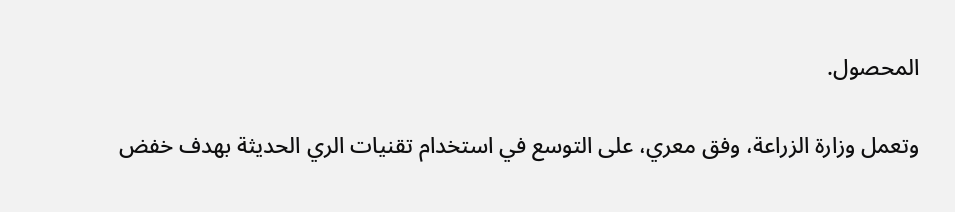المحصول.

وتعمل وزارة الزراعة، وفق معري، على التوسع في استخدام تقنيات الري الحديثة بهدف خفض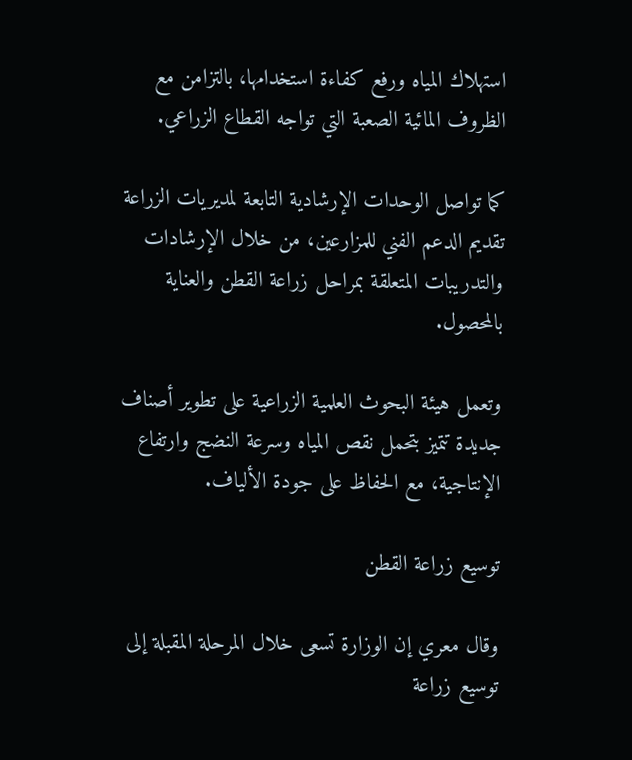استهلاك المياه ورفع كفاءة استخدامها، بالتزامن مع الظروف المائية الصعبة التي تواجه القطاع الزراعي.

كما تواصل الوحدات الإرشادية التابعة لمديريات الزراعة تقديم الدعم الفني للمزارعين، من خلال الإرشادات والتدريبات المتعلقة بمراحل زراعة القطن والعناية بالمحصول.

وتعمل هيئة البحوث العلمية الزراعية على تطوير أصناف جديدة تتميز بتحمل نقص المياه وسرعة النضج وارتفاع الإنتاجية، مع الحفاظ على جودة الألياف.

توسيع زراعة القطن

وقال معري إن الوزارة تسعى خلال المرحلة المقبلة إلى توسيع زراعة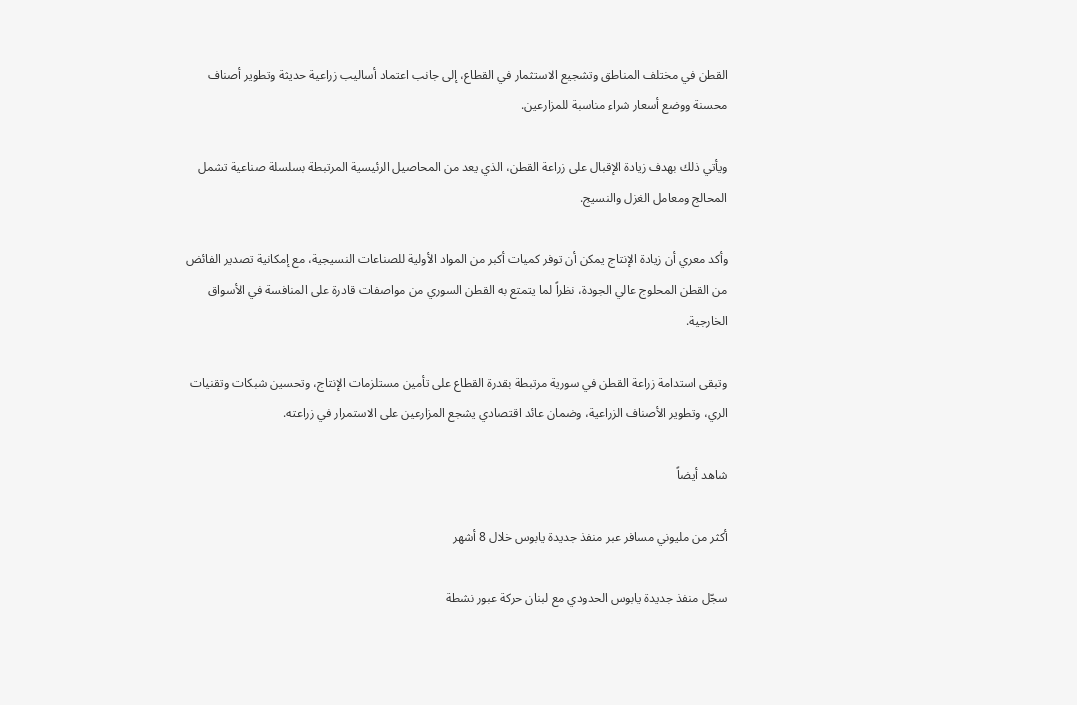القطن في مختلف المناطق وتشجيع الاستثمار في القطاع، إلى جانب اعتماد أساليب زراعية حديثة وتطوير أصناف محسنة ووضع أسعار شراء مناسبة للمزارعين.

ويأتي ذلك بهدف زيادة الإقبال على زراعة القطن، الذي يعد من المحاصيل الرئيسية المرتبطة بسلسلة صناعية تشمل المحالج ومعامل الغزل والنسيج.

وأكد معري أن زيادة الإنتاج يمكن أن توفر كميات أكبر من المواد الأولية للصناعات النسيجية، مع إمكانية تصدير الفائض من القطن المحلوج عالي الجودة، نظراً لما يتمتع به القطن السوري من مواصفات قادرة على المنافسة في الأسواق الخارجية.

وتبقى استدامة زراعة القطن في سورية مرتبطة بقدرة القطاع على تأمين مستلزمات الإنتاج، وتحسين شبكات وتقنيات الري، وتطوير الأصناف الزراعية، وضمان عائد اقتصادي يشجع المزارعين على الاستمرار في زراعته.

شاهد أيضاً

أكثر من مليوني مسافر عبر منفذ جديدة يابوس خلال 8 أشهر

سجّل منفذ جديدة يابوس الحدودي مع لبنان حركة عبور نشطة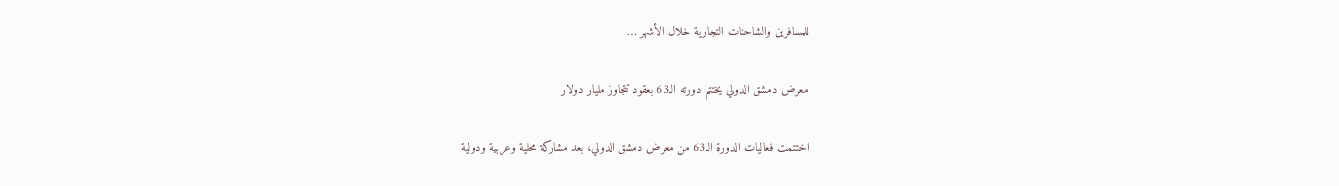للمسافرين والشاحنات التجارية خلال الأشهر …

معرض دمشق الدولي يختتم دورته الـ63 بعقود تتجاوز مليار دولار

اختتمت فعاليات الدورة الـ63 من معرض دمشق الدولي، بعد مشاركة محلية وعربية ودولية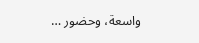واسعة، وحضور …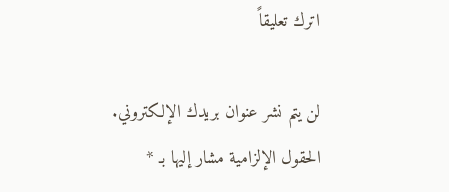اترك تعليقاً

لن يتم نشر عنوان بريدك الإلكتروني. الحقول الإلزامية مشار إليها بـ *